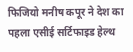फिजियो मनीष कपूर ने देश का पहला एसीई सर्टिफाइड हेल्थ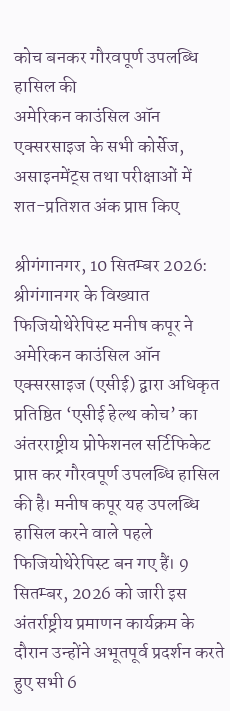कोच बनकर गौरवपूर्ण उपलब्धि हासिल की
अमेरिकन काउंसिल ऑन एक्सरसाइज के सभी कोर्सेज, असाइनमेंट्स तथा परीक्षाओं में शत-प्रतिशत अंक प्राप्त किए

श्रीगंगानगर, 10 सितम्बर 2026: श्रीगंगानगर के विख्यात फिजियोथेरेपिस्ट मनीष कपूर ने अमेरिकन काउंसिल ऑन एक्सरसाइज (एसीई) द्वारा अधिकृत प्रतिष्ठित ‘एसीई हेल्थ कोच’ का अंतरराष्ट्रीय प्रोफेशनल सर्टिफिकेट प्राप्त कर गौरवपूर्ण उपलब्धि हासिल की है। मनीष कपूर यह उपलब्धि हासिल करने वाले पहले फिजियोथेरेपिस्ट बन गए हैं। 9
सितम्बर, 2026 को जारी इस अंतर्राष्ट्रीय प्रमाणन कार्यक्रम के दौरान उन्होंने अभूतपूर्व प्रदर्शन करते हुए सभी 6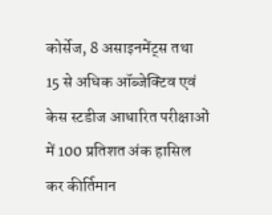कोर्सेज, 8 असाइनमेंट्स तथा 15 से अधिक ऑब्जेक्टिव एवं केस स्टडीज आधारित परीक्षाओं में 100 प्रतिशत अंक हासिल कर कीर्तिमान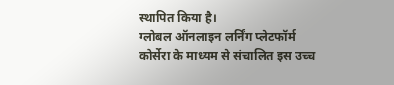स्थापित किया है।
ग्लोबल ऑनलाइन लर्निंग प्लेटफॉर्म कोर्सेरा के माध्यम से संचालित इस उच्च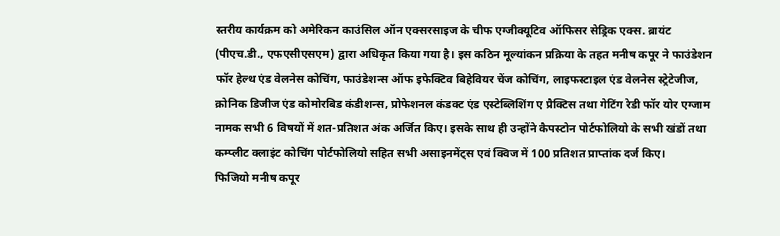स्तरीय कार्यक्रम को अमेरिकन काउंसिल ऑन एक्सरसाइज के चीफ एग्जीक्यूटिव ऑफिसर सेड्रिक एक्स. ब्रायंट (पीएच.डी., एफएसीएसएम) द्वारा अधिकृत किया गया है। इस कठिन मूल्यांकन प्रक्रिया के तहत मनीष कपूर ने फाउंडेशन फॉर हेल्थ एंड वेलनेस कोचिंग, फाउंडेशन्स ऑफ इफेक्टिव बिहेवियर चेंज कोचिंग, लाइफस्टाइल एंड वेलनेस स्ट्रेटेजीज, क्रोनिक डिजीज एंड कोमोरबिड कंडीशन्स, प्रोफेशनल कंडक्ट एंड एस्टेब्लिशिंग ए प्रैक्टिस तथा गेटिंग रेडी फॉर योर एग्जाम नामक सभी 6 विषयों में शत-प्रतिशत अंक अर्जित किए। इसके साथ ही उन्होंने कैपस्टोन पोर्टफोलियो के सभी खंडों तथा कम्प्लीट क्लाइंट कोचिंग पोर्टफोलियो सहित सभी असाइनमेंट्स एवं क्विज में 100 प्रतिशत प्राप्तांक दर्ज किए।
फिजियो मनीष कपूर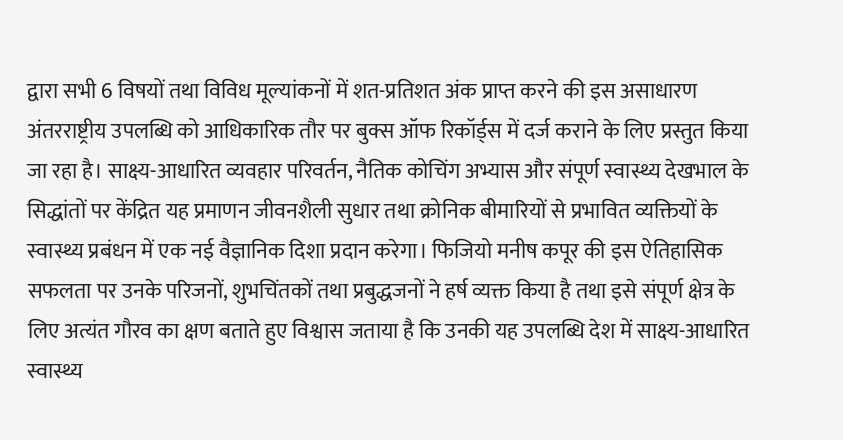द्वारा सभी 6 विषयों तथा विविध मूल्यांकनों में शत-प्रतिशत अंक प्राप्त करने की इस असाधारण अंतरराष्ट्रीय उपलब्धि को आधिकारिक तौर पर बुक्स ऑफ रिकॉर्ड्स में दर्ज कराने के लिए प्रस्तुत किया जा रहा है। साक्ष्य-आधारित व्यवहार परिवर्तन, नैतिक कोचिंग अभ्यास और संपूर्ण स्वास्थ्य देखभाल के सिद्धांतों पर केंद्रित यह प्रमाणन जीवनशैली सुधार तथा क्रोनिक बीमारियों से प्रभावित व्यक्तियों के स्वास्थ्य प्रबंधन में एक नई वैज्ञानिक दिशा प्रदान करेगा। फिजियो मनीष कपूर की इस ऐतिहासिक सफलता पर उनके परिजनों, शुभचिंतकों तथा प्रबुद्धजनों ने हर्ष व्यक्त किया है तथा इसे संपूर्ण क्षेत्र के लिए अत्यंत गौरव का क्षण बताते हुए विश्वास जताया है कि उनकी यह उपलब्धि देश में साक्ष्य-आधारित स्वास्थ्य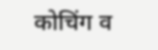कोचिंग व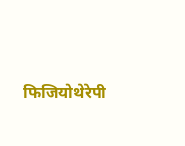फिजियोथेरेपी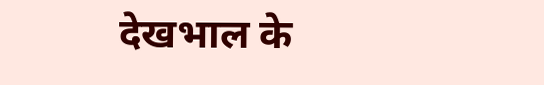देखभाल के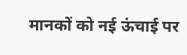मानकों को नई ऊंचाई पर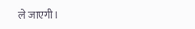ले जाएगी।